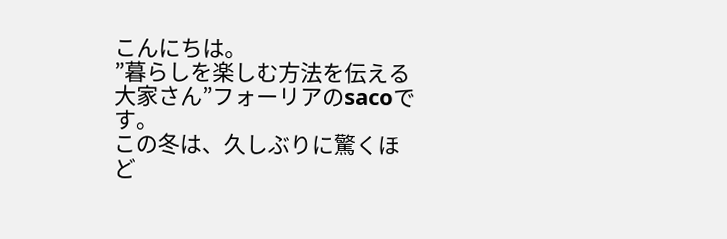こんにちは。
”暮らしを楽しむ方法を伝える大家さん”フォーリアのsacoです。
この冬は、久しぶりに驚くほど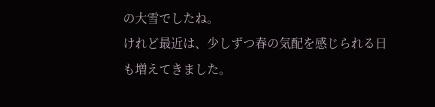の大雪でしたね。
けれど最近は、少しずつ春の気配を感じられる日も増えてきました。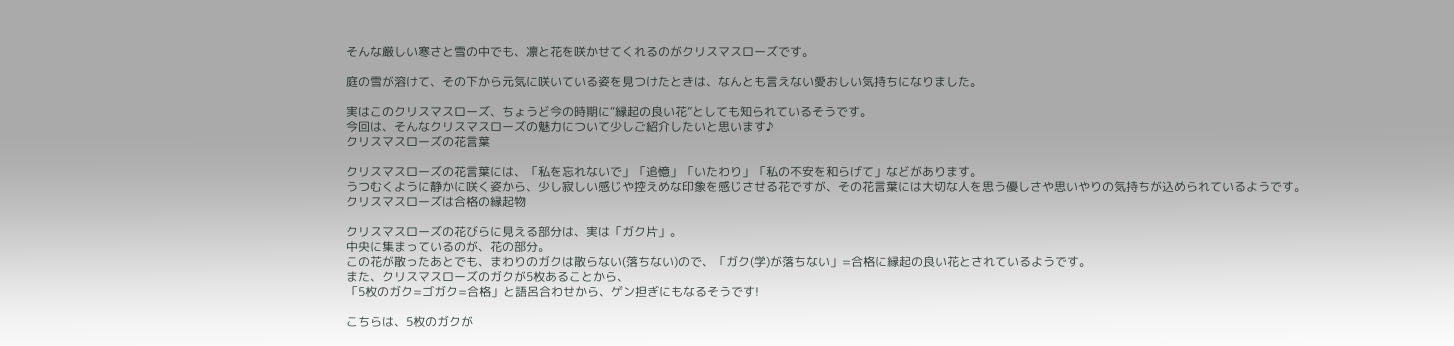そんな厳しい寒さと雪の中でも、凛と花を咲かせてくれるのがクリスマスローズです。

庭の雪が溶けて、その下から元気に咲いている姿を見つけたときは、なんとも言えない愛おしい気持ちになりました。

実はこのクリスマスローズ、ちょうど今の時期に“縁起の良い花”としても知られているそうです。
今回は、そんなクリスマスローズの魅力について少しご紹介したいと思います♪
クリスマスローズの花言葉

クリスマスローズの花言葉には、「私を忘れないで」「追憶」「いたわり」「私の不安を和らげて」などがあります。
うつむくように静かに咲く姿から、少し寂しい感じや控えめな印象を感じさせる花ですが、その花言葉には大切な人を思う優しさや思いやりの気持ちが込められているようです。
クリスマスローズは合格の縁起物

クリスマスローズの花びらに見える部分は、実は「ガク片」。
中央に集まっているのが、花の部分。
この花が散ったあとでも、まわりのガクは散らない(落ちない)ので、「ガク(学)が落ちない」=合格に縁起の良い花とされているようです。
また、クリスマスローズのガクが5枚あることから、
「5枚のガク=ゴガク=合格」と語呂合わせから、ゲン担ぎにもなるそうです!

こちらは、5枚のガクが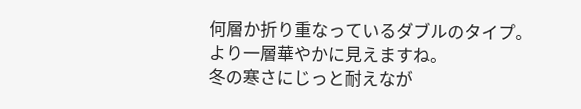何層か折り重なっているダブルのタイプ。
より一層華やかに見えますね。
冬の寒さにじっと耐えなが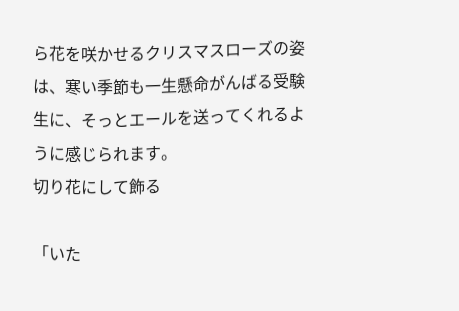ら花を咲かせるクリスマスローズの姿は、寒い季節も一生懸命がんばる受験生に、そっとエールを送ってくれるように感じられます。
切り花にして飾る

「いた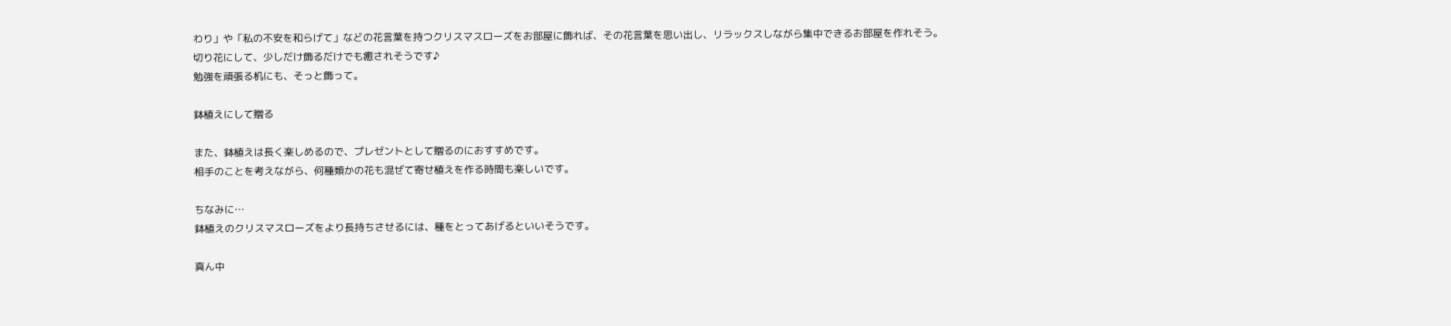わり」や「私の不安を和らげて」などの花言葉を持つクリスマスローズをお部屋に飾れば、その花言葉を思い出し、リラックスしながら集中できるお部屋を作れそう。
切り花にして、少しだけ飾るだけでも癒されそうです♪
勉強を頑張る机にも、そっと飾って。

鉢植えにして贈る

また、鉢植えは長く楽しめるので、プレゼントとして贈るのにおすすめです。
相手のことを考えながら、何種類かの花も混ぜて寄せ植えを作る時間も楽しいです。

ちなみに…
鉢植えのクリスマスローズをより長持ちさせるには、種をとってあげるといいそうです。

真ん中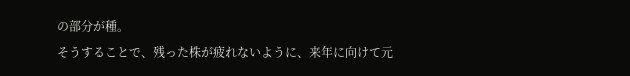の部分が種。
そうすることで、残った株が疲れないように、来年に向けて元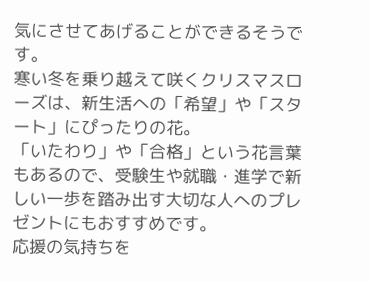気にさせてあげることができるそうです。
寒い冬を乗り越えて咲くクリスマスローズは、新生活への「希望」や「スタート」にぴったりの花。
「いたわり」や「合格」という花言葉もあるので、受験生や就職・進学で新しい一歩を踏み出す大切な人へのプレゼントにもおすすめです。
応援の気持ちを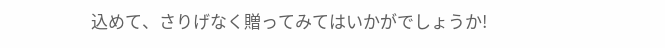込めて、さりげなく贈ってみてはいかがでしょうか!